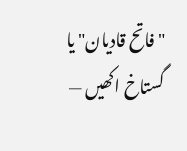"فاتح قادیان" یا گستاخ اکھیں —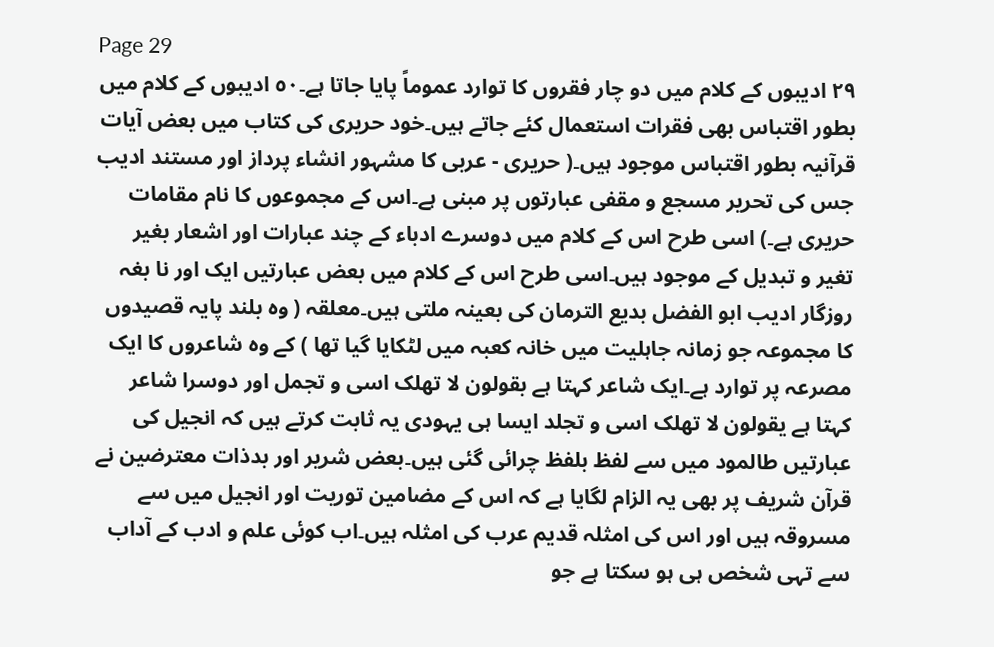Page 29
۲۹ ادیبوں کے کلام میں دو چار فقروں کا توارد عموماً پایا جاتا ہے۔٥۰ ادیبوں کے کلام میں بطور اقتباس بھی فقرات استعمال کئے جاتے ہیں۔خود حریری کی کتاب میں بعض آیات قرآنیہ بطور اقتباس موجود ہیں۔( حریری - عربی کا مشہور انشاء پرداز اور مستند ادیب جس کی تحریر مسجع و مقفی عبارتوں پر مبنی ہے۔اس کے مجموعوں کا نام مقامات حریری ہے۔) اسی طرح اس کے کلام میں دوسرے ادباء کے چند عبارات اور اشعار بغیر تغیر و تبدیل کے موجود ہیں۔اسی طرح اس کے کلام میں بعض عبارتیں ایک اور نا بغہ روزگار ادیب ابو الفضل بدیع الترمان کی بعینہ ملتی ہیں۔معلقہ ( وہ بلند پایہ قصیدوں کا مجموعہ جو زمانہ جاہلیت میں خانہ کعبہ میں لٹکایا گیا تھا ) کے وہ شاعروں کا ایک مصرعہ پر توارد ہے۔ایک شاعر کہتا ہے بقولون لا تهلک اسی و تجمل اور دوسرا شاعر کہتا ہے يقولون لا تھلک اسی و تجلد ایسا ہی یہودی یہ ثابت کرتے ہیں کہ انجیل کی عبارتیں طالمود میں سے لفظ بلفظ چرائی گئی ہیں۔بعض شریر اور بدذات معترضین نے قرآن شریف پر بھی یہ الزام لگایا ہے کہ اس کے مضامین توریت اور انجیل میں سے مسروقہ ہیں اور اس کی امثلہ قدیم عرب کی امثلہ ہیں۔اب کوئی علم و ادب کے آداب سے تہی شخص ہی ہو سکتا ہے جو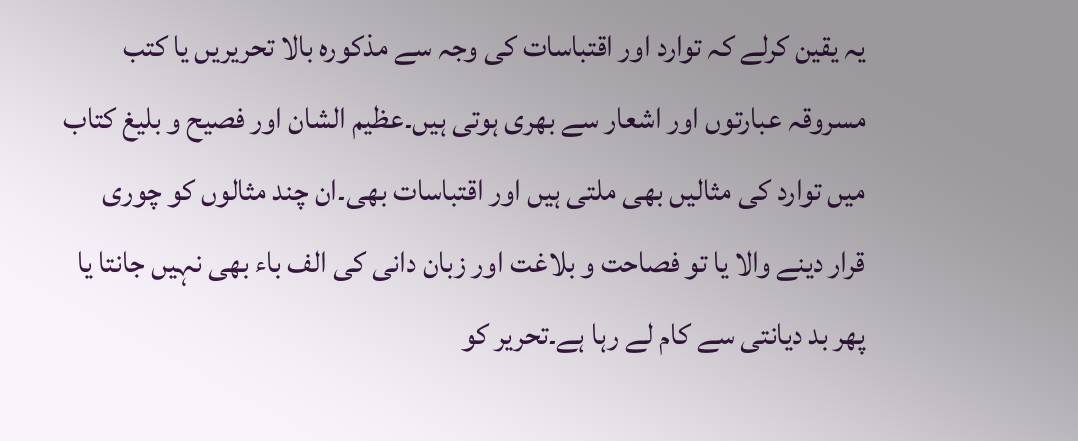یہ یقین کرلے کہ توارد اور اقتباسات کی وجہ سے مذکورہ بالا تحریریں یا کتب مسروقہ عبارتوں اور اشعار سے بھری ہوتی ہیں۔عظیم الشان اور فصیح و بلیغ کتاب میں توارد کی مثالیں بھی ملتی ہیں اور اقتباسات بھی۔ان چند مثالوں کو چوری قرار دینے والا یا تو فصاحت و بلاغت اور زبان دانی کی الف باء بھی نہیں جانتا یا پھر بد دیانتی سے کام لے رہا ہے۔تحریر کو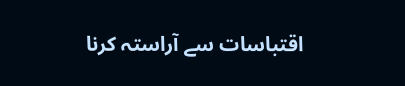اقتباسات سے آراستہ کرنا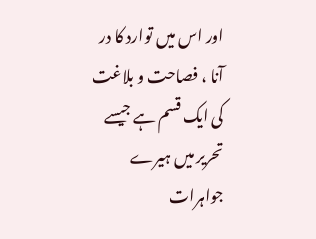اور اس میں توارد کا در آنا ، فصاحت و بلاغت کی ایک قسم ہے جیسے تحریر میں ہیرے جواہرات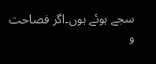سجے ہوئے ہوں۔اگر فصاحت و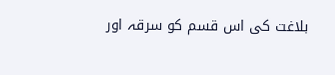بلاغت کی اس قسم کو سرقہ اور